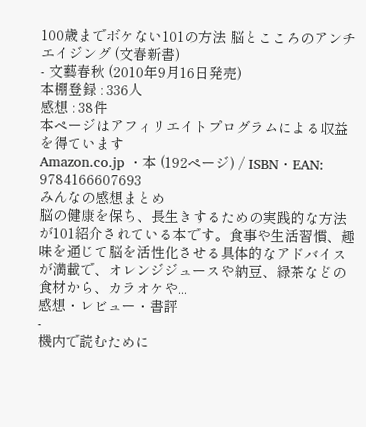100歳までボケない101の方法 脳とこころのアンチエイジング (文春新書)
- 文藝春秋 (2010年9月16日発売)
本棚登録 : 336人
感想 : 38件
本ページはアフィリエイトプログラムによる収益を得ています
Amazon.co.jp ・本 (192ページ) / ISBN・EAN: 9784166607693
みんなの感想まとめ
脳の健康を保ち、長生きするための実践的な方法が101紹介されている本です。食事や生活習慣、趣味を通じて脳を活性化させる具体的なアドバイスが満載で、オレンジジュースや納豆、緑茶などの食材から、カラオケや...
感想・レビュー・書評
-
機内で読むために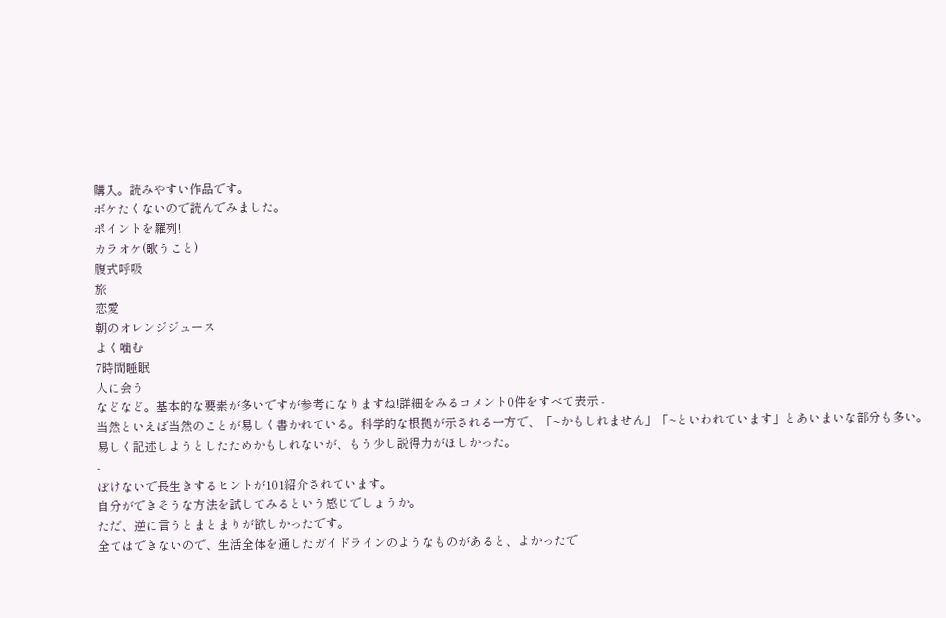購入。読みやすい作品です。
ボケたくないので読んでみました。
ポイントを羅列!
カラオケ(歌うこと)
腹式呼吸
旅
恋愛
朝のオレンジジュース
よく噛む
7時間睡眠
人に会う
などなど。基本的な要素が多いですが参考になりますね!詳細をみるコメント0件をすべて表示 -
当然といえば当然のことが易しく書かれている。科学的な根拠が示される一方で、「~かもしれません」「~といわれています」とあいまいな部分も多い。易しく記述しようとしたためかもしれないが、もう少し説得力がほしかった。
-
ぼけないで長生きするヒントが101紹介されています。
自分ができそうな方法を試してみるという感じでしょうか。
ただ、逆に言うとまとまりが欲しかったです。
全てはできないので、生活全体を通したガイドラインのようなものがあると、よかったで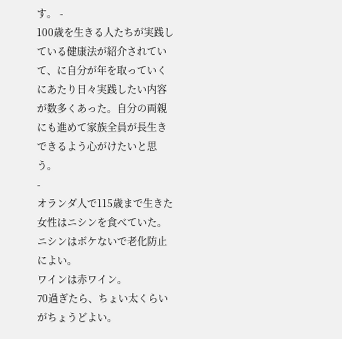す。 -
100歳を生きる人たちが実践している健康法が紹介されていて、に自分が年を取っていくにあたり日々実践したい内容が数多くあった。自分の両親にも進めて家族全員が長生きできるよう心がけたいと思う。
-
オランダ人で115歳まで生きた女性はニシンを食べていた。ニシンはボケないで老化防止によい。
ワインは赤ワイン。
70過ぎたら、ちょい太くらいがちょうどよい。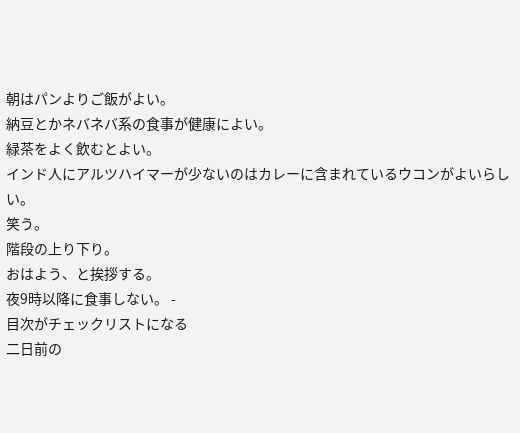朝はパンよりご飯がよい。
納豆とかネバネバ系の食事が健康によい。
緑茶をよく飲むとよい。
インド人にアルツハイマーが少ないのはカレーに含まれているウコンがよいらしい。
笑う。
階段の上り下り。
おはよう、と挨拶する。
夜9時以降に食事しない。 -
目次がチェックリストになる
二日前の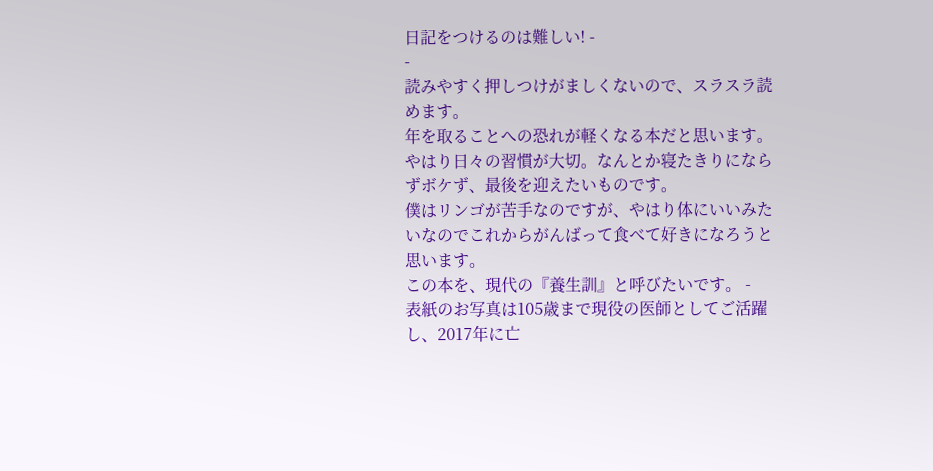日記をつけるのは難しい! -
-
読みやすく押しつけがましくないので、スラスラ読めます。
年を取ることへの恐れが軽くなる本だと思います。やはり日々の習慣が大切。なんとか寝たきりにならずボケず、最後を迎えたいものです。
僕はリンゴが苦手なのですが、やはり体にいいみたいなのでこれからがんばって食べて好きになろうと思います。
この本を、現代の『養生訓』と呼びたいです。 -
表紙のお写真は105歳まで現役の医師としてご活躍し、2017年に亡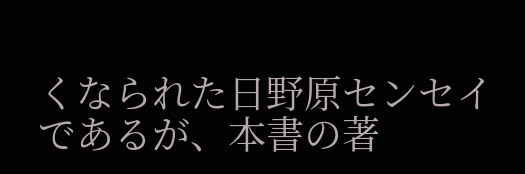くなられた日野原センセイであるが、本書の著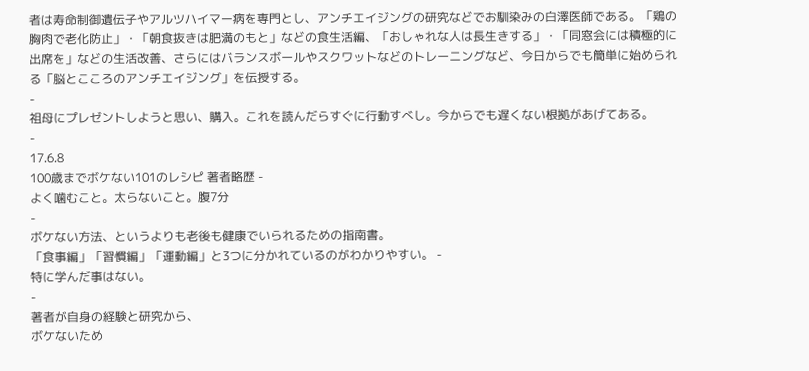者は寿命制御遺伝子やアルツハイマー病を専門とし、アンチエイジングの研究などでお馴染みの白澤医師である。「鶏の胸肉で老化防止」・「朝食抜きは肥満のもと」などの食生活編、「おしゃれな人は長生きする」・「同窓会には積極的に出席を」などの生活改善、さらにはバランスボールやスクワットなどのトレーニングなど、今日からでも簡単に始められる「脳とこころのアンチエイジング」を伝授する。
-
祖母にプレゼントしようと思い、購入。これを読んだらすぐに行動すべし。今からでも遅くない根拠があげてある。
-
17.6.8
100歳までボケない101のレシピ 著者略歴 -
よく噛むこと。太らないこと。腹7分
-
ボケない方法、というよりも老後も健康でいられるための指南書。
「食事編」「習慣編」「運動編」と3つに分かれているのがわかりやすい。 -
特に学んだ事はない。
-
著者が自身の経験と研究から、
ボケないため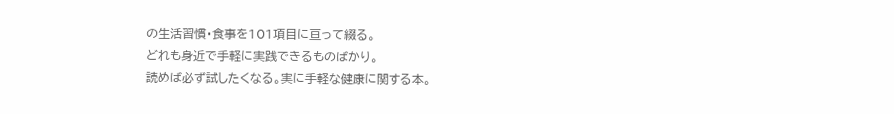の生活習慣・食事を101項目に亘って綴る。
どれも身近で手軽に実践できるものばかり。
読めば必ず試したくなる。実に手軽な健康に関する本。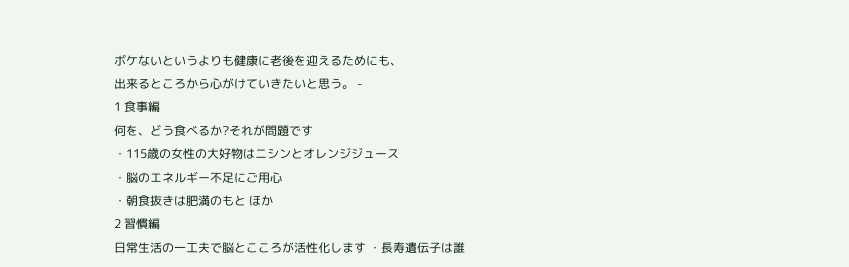ボケないというよりも健康に老後を迎えるためにも、
出来るところから心がけていきたいと思う。 -
1 食事編
何を、どう食べるか?それが問題です
・115歳の女性の大好物はニシンとオレンジジュース
・脳のエネルギー不足にご用心
・朝食抜きは肥満のもと ほか
2 習慣編
日常生活の一工夫で脳とこころが活性化します ・長寿遺伝子は誰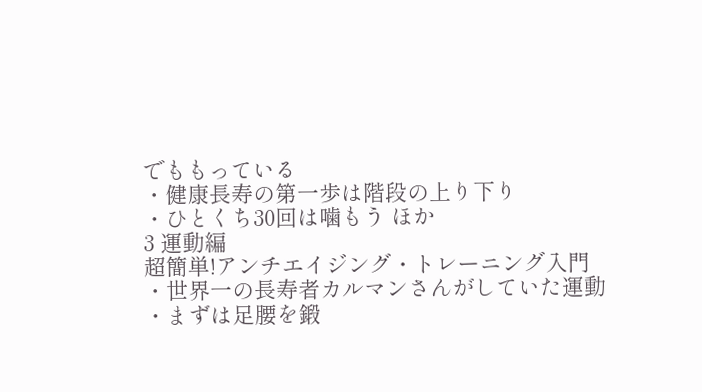でももっている
・健康長寿の第一歩は階段の上り下り
・ひとくち30回は噛もう ほか
3 運動編
超簡単!アンチエイジング・トレーニング入門
・世界一の長寿者カルマンさんがしていた運動
・まずは足腰を鍛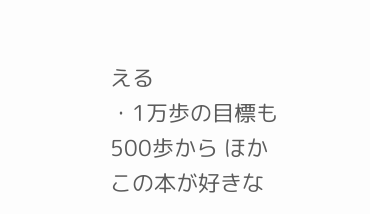える
・1万歩の目標も500歩から ほか
この本が好きな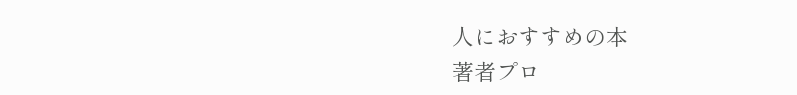人におすすめの本
著者プロ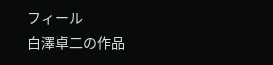フィール
白澤卓二の作品